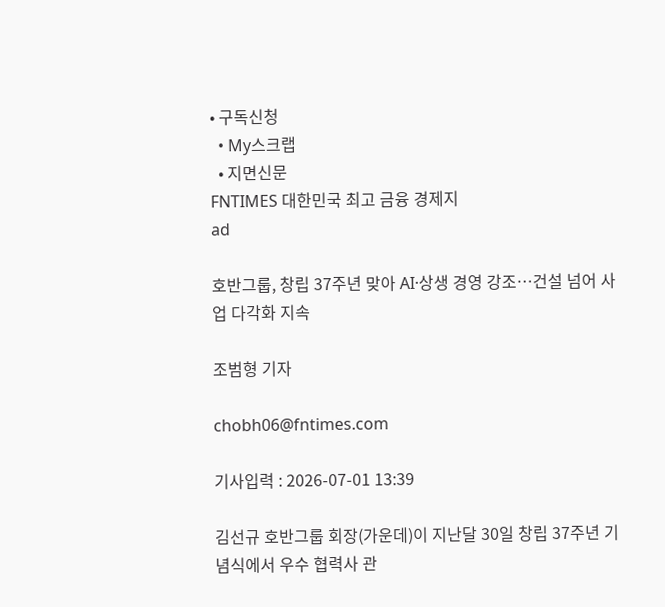• 구독신청
  • My스크랩
  • 지면신문
FNTIMES 대한민국 최고 금융 경제지
ad

호반그룹, 창립 37주년 맞아 AI·상생 경영 강조…건설 넘어 사업 다각화 지속

조범형 기자

chobh06@fntimes.com

기사입력 : 2026-07-01 13:39

김선규 호반그룹 회장(가운데)이 지난달 30일 창립 37주년 기념식에서 우수 협력사 관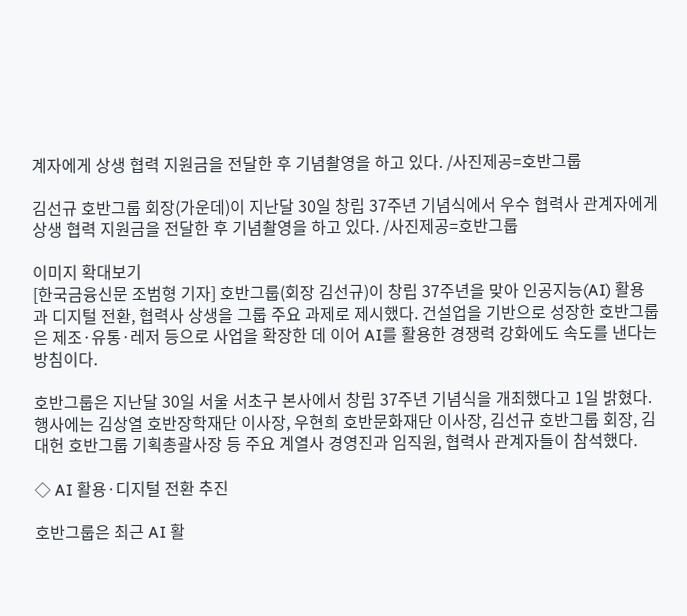계자에게 상생 협력 지원금을 전달한 후 기념촬영을 하고 있다. /사진제공=호반그룹

김선규 호반그룹 회장(가운데)이 지난달 30일 창립 37주년 기념식에서 우수 협력사 관계자에게 상생 협력 지원금을 전달한 후 기념촬영을 하고 있다. /사진제공=호반그룹

이미지 확대보기
[한국금융신문 조범형 기자] 호반그룹(회장 김선규)이 창립 37주년을 맞아 인공지능(AI) 활용과 디지털 전환, 협력사 상생을 그룹 주요 과제로 제시했다. 건설업을 기반으로 성장한 호반그룹은 제조·유통·레저 등으로 사업을 확장한 데 이어 AI를 활용한 경쟁력 강화에도 속도를 낸다는 방침이다.

호반그룹은 지난달 30일 서울 서초구 본사에서 창립 37주년 기념식을 개최했다고 1일 밝혔다. 행사에는 김상열 호반장학재단 이사장, 우현희 호반문화재단 이사장, 김선규 호반그룹 회장, 김대헌 호반그룹 기획총괄사장 등 주요 계열사 경영진과 임직원, 협력사 관계자들이 참석했다.

◇ AI 활용·디지털 전환 추진

호반그룹은 최근 AI 활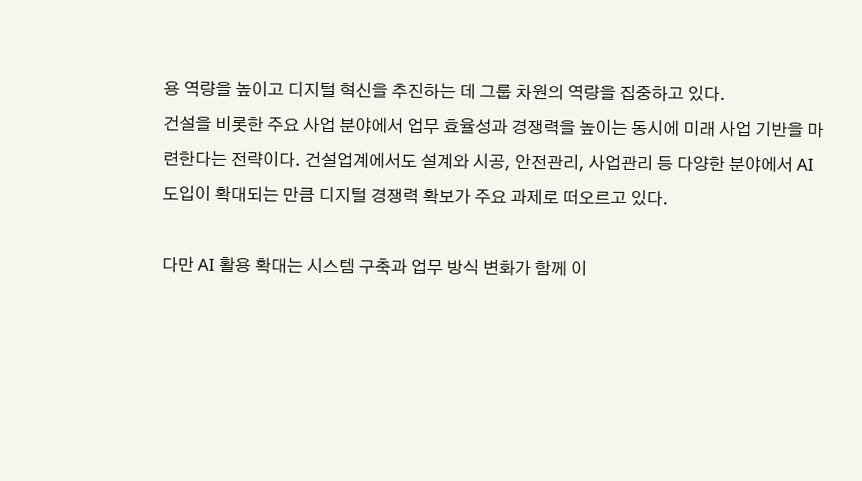용 역량을 높이고 디지털 혁신을 추진하는 데 그룹 차원의 역량을 집중하고 있다.
건설을 비롯한 주요 사업 분야에서 업무 효율성과 경쟁력을 높이는 동시에 미래 사업 기반을 마련한다는 전략이다. 건설업계에서도 설계와 시공, 안전관리, 사업관리 등 다양한 분야에서 AI 도입이 확대되는 만큼 디지털 경쟁력 확보가 주요 과제로 떠오르고 있다.

다만 AI 활용 확대는 시스템 구축과 업무 방식 변화가 함께 이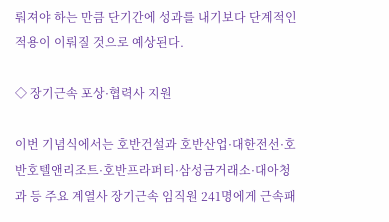뤄져야 하는 만큼 단기간에 성과를 내기보다 단계적인 적용이 이뤄질 것으로 예상된다.

◇ 장기근속 포상·협력사 지원

이번 기념식에서는 호반건설과 호반산업·대한전선·호반호텔앤리조트·호반프라퍼티·삼성금거래소·대아청과 등 주요 계열사 장기근속 임직원 241명에게 근속패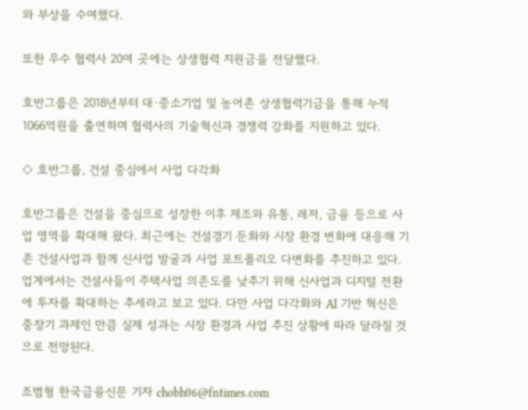와 부상을 수여했다.

또한 우수 협력사 20여 곳에는 상생협력 지원금을 전달했다.

호반그룹은 2018년부터 대·중소기업 및 농어촌 상생협력기금을 통해 누적 1066억원을 출연하며 협력사의 기술혁신과 경쟁력 강화를 지원하고 있다.

◇ 호반그룹, 건설 중심에서 사업 다각화

호반그룹은 건설을 중심으로 성장한 이후 제조와 유통, 레저, 금융 등으로 사업 영역을 확대해 왔다. 최근에는 건설경기 둔화와 시장 환경 변화에 대응해 기존 건설사업과 함께 신사업 발굴과 사업 포트폴리오 다변화를 추진하고 있다.
업계에서는 건설사들이 주택사업 의존도를 낮추기 위해 신사업과 디지털 전환에 투자를 확대하는 추세라고 보고 있다. 다만 사업 다각화와 AI 기반 혁신은 중장기 과제인 만큼 실제 성과는 시장 환경과 사업 추진 상황에 따라 달라질 것으로 전망된다.

조범형 한국금융신문 기자 chobh06@fntimes.com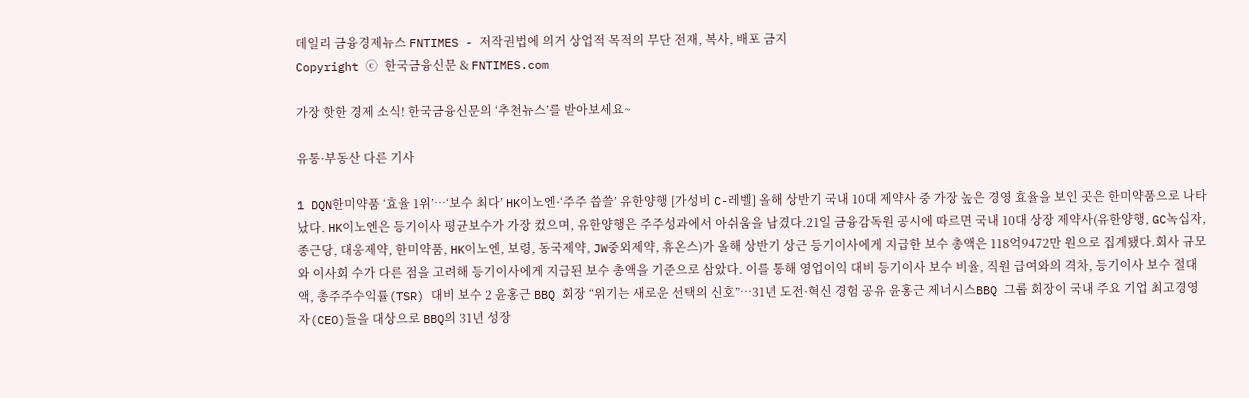데일리 금융경제뉴스 FNTIMES - 저작권법에 의거 상업적 목적의 무단 전재, 복사, 배포 금지
Copyright ⓒ 한국금융신문 & FNTIMES.com

가장 핫한 경제 소식! 한국금융신문의 ‘추천뉴스’를 받아보세요~

유통·부동산 다른 기사

1 DQN한미약품 ‘효율 1위’…‘보수 최다’ HK이노엔·‘주주 씁쓸’ 유한양행 [가성비 C-레벨] 올해 상반기 국내 10대 제약사 중 가장 높은 경영 효율을 보인 곳은 한미약품으로 나타났다. HK이노엔은 등기이사 평균보수가 가장 컸으며, 유한양행은 주주성과에서 아쉬움을 남겼다.21일 금융감독원 공시에 따르면 국내 10대 상장 제약사(유한양행, GC녹십자, 종근당, 대웅제약, 한미약품, HK이노엔, 보령, 동국제약, JW중외제약, 휴온스)가 올해 상반기 상근 등기이사에게 지급한 보수 총액은 118억9472만 원으로 집계됐다.회사 규모와 이사회 수가 다른 점을 고려해 등기이사에게 지급된 보수 총액을 기준으로 삼았다. 이를 통해 영업이익 대비 등기이사 보수 비율, 직원 급여와의 격차, 등기이사 보수 절대액, 총주주수익률(TSR) 대비 보수 2 윤홍근 BBQ 회장 “위기는 새로운 선택의 신호”…31년 도전·혁신 경험 공유 윤홍근 제너시스BBQ 그룹 회장이 국내 주요 기업 최고경영자(CEO)들을 대상으로 BBQ의 31년 성장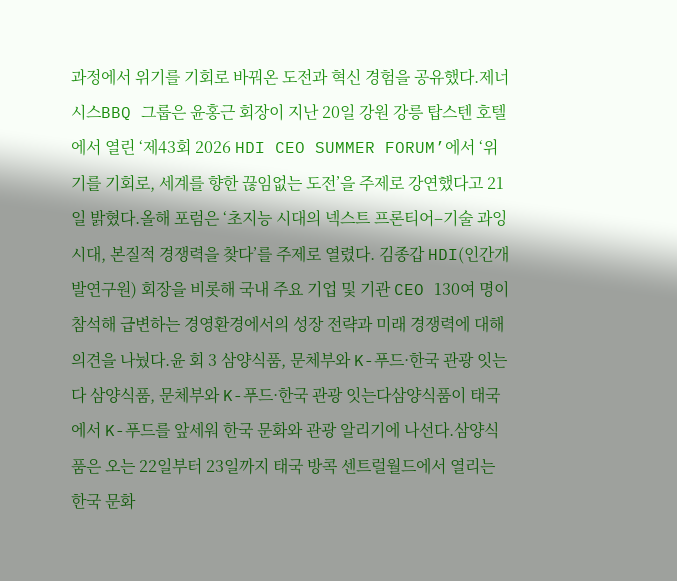과정에서 위기를 기회로 바꿔온 도전과 혁신 경험을 공유했다.제너시스BBQ 그룹은 윤홍근 회장이 지난 20일 강원 강릉 탑스텐 호텔에서 열린 ‘제43회 2026 HDI CEO SUMMER FORUM’에서 ‘위기를 기회로, 세계를 향한 끊임없는 도전’을 주제로 강연했다고 21일 밝혔다.올해 포럼은 ‘초지능 시대의 넥스트 프론티어–기술 과잉시대, 본질적 경쟁력을 찾다’를 주제로 열렸다. 김종갑 HDI(인간개발연구원) 회장을 비롯해 국내 주요 기업 및 기관 CEO 130여 명이 참석해 급변하는 경영환경에서의 성장 전략과 미래 경쟁력에 대해 의견을 나눴다.윤 회 3 삼양식품, 문체부와 K-푸드·한국 관광 잇는다 삼양식품, 문체부와 K-푸드·한국 관광 잇는다삼양식품이 태국에서 K-푸드를 앞세워 한국 문화와 관광 알리기에 나선다.삼양식품은 오는 22일부터 23일까지 태국 방콕 센트럴월드에서 열리는 한국 문화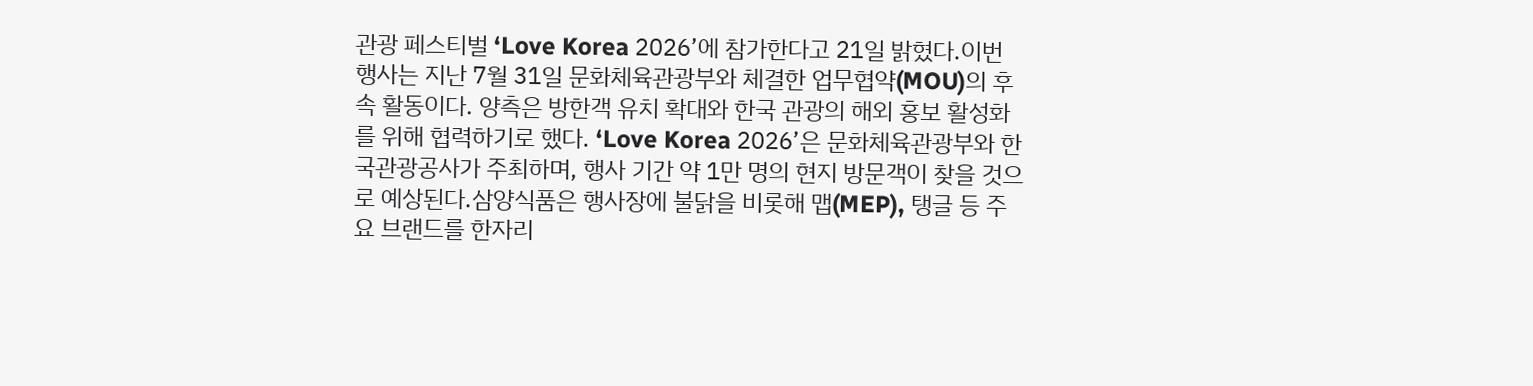관광 페스티벌 ‘Love Korea 2026’에 참가한다고 21일 밝혔다.이번 행사는 지난 7월 31일 문화체육관광부와 체결한 업무협약(MOU)의 후속 활동이다. 양측은 방한객 유치 확대와 한국 관광의 해외 홍보 활성화를 위해 협력하기로 했다. ‘Love Korea 2026’은 문화체육관광부와 한국관광공사가 주최하며, 행사 기간 약 1만 명의 현지 방문객이 찾을 것으로 예상된다.삼양식품은 행사장에 불닭을 비롯해 맵(MEP), 탱글 등 주요 브랜드를 한자리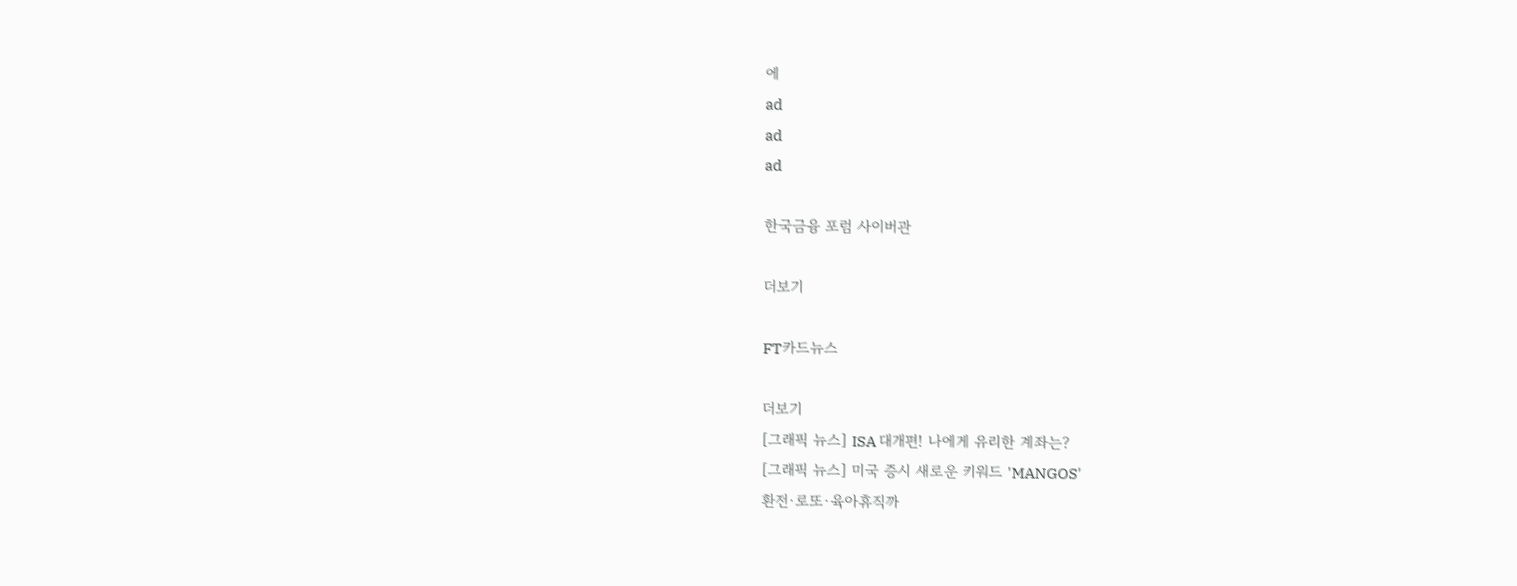에
ad
ad
ad

한국금융 포럼 사이버관

더보기

FT카드뉴스

더보기
[그래픽 뉴스] ISA 대개편! 나에게 유리한 계좌는?
[그래픽 뉴스] 미국 증시 새로운 키워드 'MANGOS'
환전·로또·육아휴직까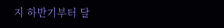지 하반기부터 달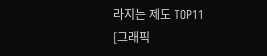라지는 제도 TOP11
[그래픽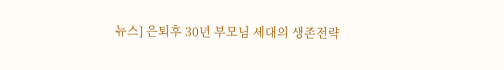뉴스] 은퇴후 30년 부모님 세대의 생존전략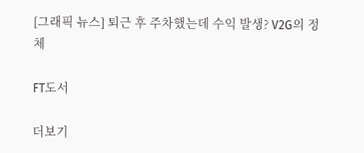[그래픽 뉴스] 퇴근 후 주차했는데 수익 발생? V2G의 정체

FT도서

더보기